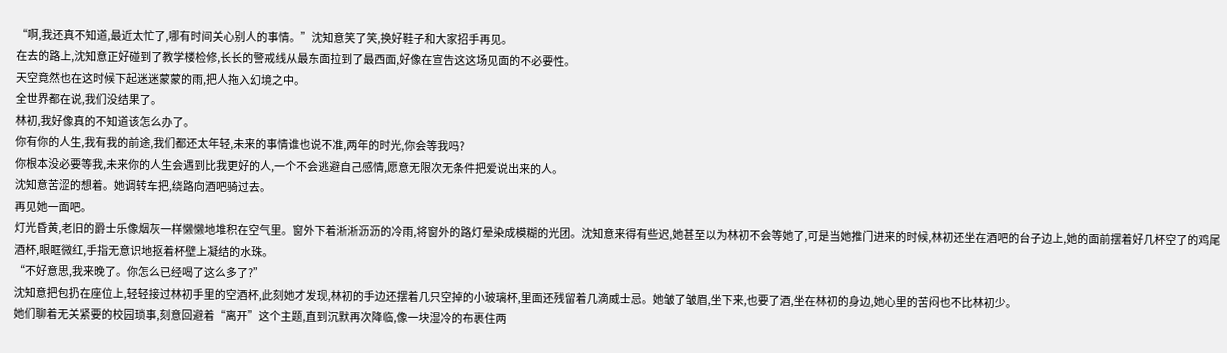“啊,我还真不知道,最近太忙了,哪有时间关心别人的事情。”沈知意笑了笑,换好鞋子和大家招手再见。
在去的路上,沈知意正好碰到了教学楼检修,长长的警戒线从最东面拉到了最西面,好像在宣告这这场见面的不必要性。
天空竟然也在这时候下起迷迷蒙蒙的雨,把人拖入幻境之中。
全世界都在说,我们没结果了。
林初,我好像真的不知道该怎么办了。
你有你的人生,我有我的前途,我们都还太年轻,未来的事情谁也说不准,两年的时光,你会等我吗?
你根本没必要等我,未来你的人生会遇到比我更好的人,一个不会逃避自己感情,愿意无限次无条件把爱说出来的人。
沈知意苦涩的想着。她调转车把,绕路向酒吧骑过去。
再见她一面吧。
灯光昏黄,老旧的爵士乐像烟灰一样懒懒地堆积在空气里。窗外下着淅淅沥沥的冷雨,将窗外的路灯晕染成模糊的光团。沈知意来得有些迟,她甚至以为林初不会等她了,可是当她推门进来的时候,林初还坐在酒吧的台子边上,她的面前摆着好几杯空了的鸡尾酒杯,眼眶微红,手指无意识地抠着杯壁上凝结的水珠。
“不好意思,我来晚了。你怎么已经喝了这么多了?”
沈知意把包扔在座位上,轻轻接过林初手里的空酒杯,此刻她才发现,林初的手边还摆着几只空掉的小玻璃杯,里面还残留着几滴威士忌。她皱了皱眉,坐下来,也要了酒,坐在林初的身边,她心里的苦闷也不比林初少。
她们聊着无关紧要的校园琐事,刻意回避着“离开”这个主题,直到沉默再次降临,像一块湿冷的布裹住两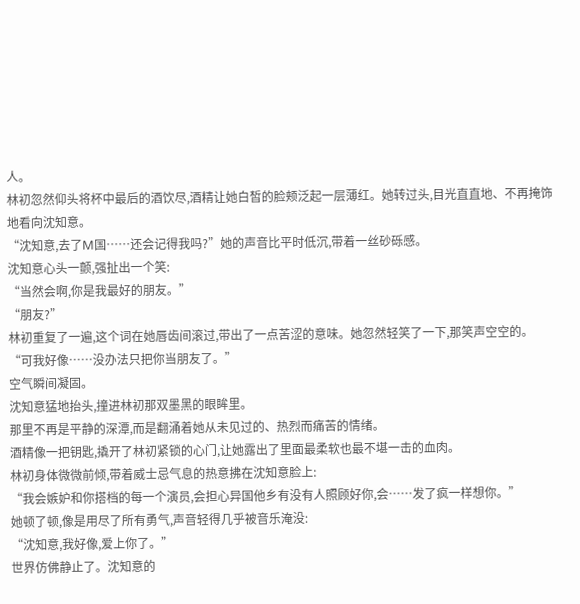人。
林初忽然仰头将杯中最后的酒饮尽,酒精让她白皙的脸颊泛起一层薄红。她转过头,目光直直地、不再掩饰地看向沈知意。
“沈知意,去了M国……还会记得我吗?”她的声音比平时低沉,带着一丝砂砾感。
沈知意心头一颤,强扯出一个笑:
“当然会啊,你是我最好的朋友。”
“朋友?”
林初重复了一遍,这个词在她唇齿间滚过,带出了一点苦涩的意味。她忽然轻笑了一下,那笑声空空的。
“可我好像……没办法只把你当朋友了。”
空气瞬间凝固。
沈知意猛地抬头,撞进林初那双墨黑的眼眸里。
那里不再是平静的深潭,而是翻涌着她从未见过的、热烈而痛苦的情绪。
酒精像一把钥匙,撬开了林初紧锁的心门,让她露出了里面最柔软也最不堪一击的血肉。
林初身体微微前倾,带着威士忌气息的热意拂在沈知意脸上:
“我会嫉妒和你搭档的每一个演员,会担心异国他乡有没有人照顾好你,会……发了疯一样想你。”
她顿了顿,像是用尽了所有勇气,声音轻得几乎被音乐淹没:
“沈知意,我好像,爱上你了。”
世界仿佛静止了。沈知意的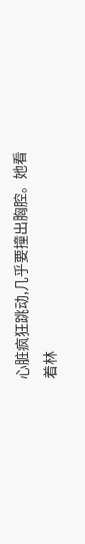心脏疯狂跳动,几乎要撞出胸腔。她看着林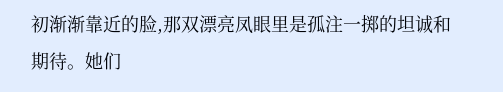初渐渐靠近的脸,那双漂亮凤眼里是孤注一掷的坦诚和期待。她们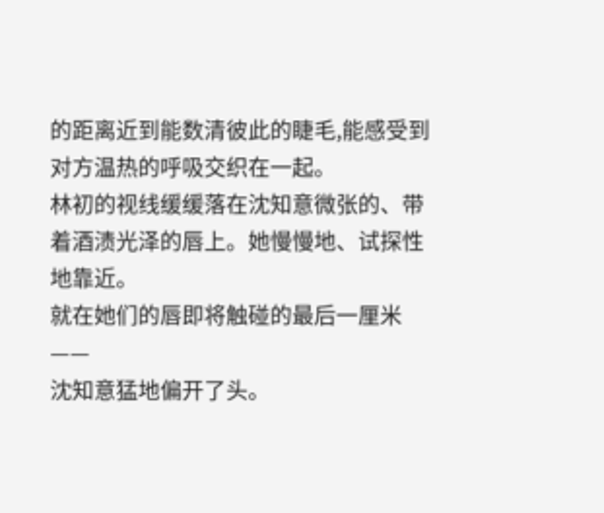的距离近到能数清彼此的睫毛,能感受到对方温热的呼吸交织在一起。
林初的视线缓缓落在沈知意微张的、带着酒渍光泽的唇上。她慢慢地、试探性地靠近。
就在她们的唇即将触碰的最后一厘米——
沈知意猛地偏开了头。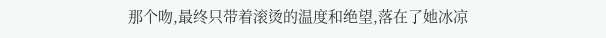那个吻,最终只带着滚烫的温度和绝望,落在了她冰凉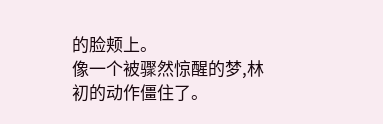的脸颊上。
像一个被骤然惊醒的梦,林初的动作僵住了。